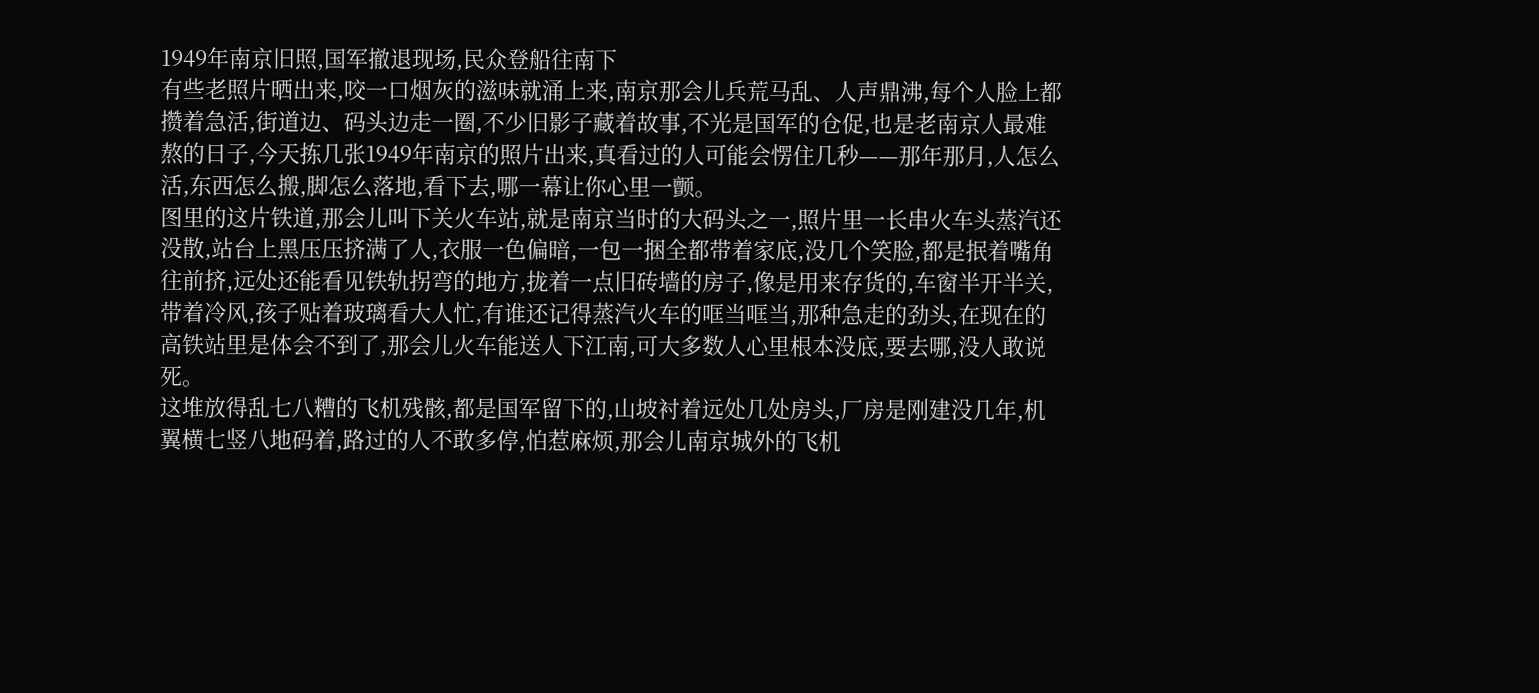1949年南京旧照,国军撤退现场,民众登船往南下
有些老照片晒出来,咬一口烟灰的滋味就涌上来,南京那会儿兵荒马乱、人声鼎沸,每个人脸上都攒着急活,街道边、码头边走一圈,不少旧影子藏着故事,不光是国军的仓促,也是老南京人最难熬的日子,今天拣几张1949年南京的照片出来,真看过的人可能会愣住几秒——那年那月,人怎么活,东西怎么搬,脚怎么落地,看下去,哪一幕让你心里一颤。
图里的这片铁道,那会儿叫下关火车站,就是南京当时的大码头之一,照片里一长串火车头蒸汽还没散,站台上黑压压挤满了人,衣服一色偏暗,一包一捆全都带着家底,没几个笑脸,都是抿着嘴角往前挤,远处还能看见铁轨拐弯的地方,拢着一点旧砖墙的房子,像是用来存货的,车窗半开半关,带着冷风,孩子贴着玻璃看大人忙,有谁还记得蒸汽火车的哐当哐当,那种急走的劲头,在现在的高铁站里是体会不到了,那会儿火车能送人下江南,可大多数人心里根本没底,要去哪,没人敢说死。
这堆放得乱七八糟的飞机残骸,都是国军留下的,山坡衬着远处几处房头,厂房是刚建没几年,机翼横七竖八地码着,路过的人不敢多停,怕惹麻烦,那会儿南京城外的飞机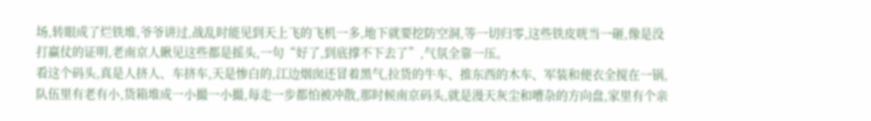场,转眼成了烂铁堆,爷爷讲过,战乱时能见到天上飞的飞机一多,地下就要挖防空洞,等一切归零,这些铁皮咣当一砸,像是没打赢仗的证明,老南京人瞅见这些都是摇头,一句“好了,到底撑不下去了”,气氛全靠一压。
看这个码头,真是人挤人、车挤车,天是惨白的,江边烟囱还冒着黑气,拉货的牛车、推东西的木车、军装和便衣全搅在一锅,队伍里有老有小,货箱堆成一小撮一小撮,每走一步都怕被冲散,那时候南京码头,就是漫天灰尘和嘈杂的方向盘,家里有个亲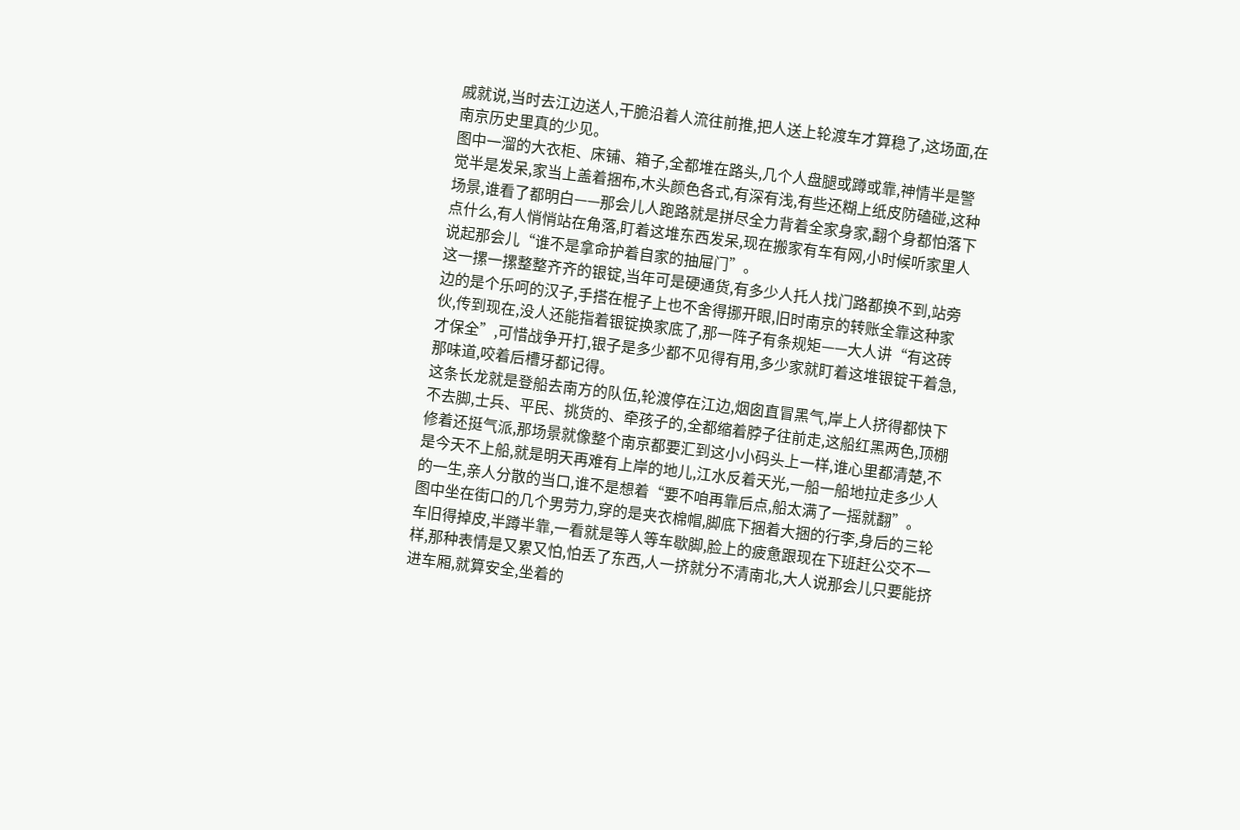戚就说,当时去江边送人,干脆沿着人流往前推,把人送上轮渡车才算稳了,这场面,在南京历史里真的少见。
图中一溜的大衣柜、床铺、箱子,全都堆在路头,几个人盘腿或蹲或靠,神情半是警觉半是发呆,家当上盖着捆布,木头颜色各式,有深有浅,有些还糊上纸皮防磕碰,这种场景,谁看了都明白——那会儿人跑路就是拼尽全力背着全家身家,翻个身都怕落下点什么,有人悄悄站在角落,盯着这堆东西发呆,现在搬家有车有网,小时候听家里人说起那会儿“谁不是拿命护着自家的抽屉门”。
这一摞一摞整整齐齐的银锭,当年可是硬通货,有多少人托人找门路都换不到,站旁边的是个乐呵的汉子,手搭在棍子上也不舍得挪开眼,旧时南京的转账全靠这种家伙,传到现在,没人还能指着银锭换家底了,那一阵子有条规矩——大人讲“有这砖才保全”,可惜战争开打,银子是多少都不见得有用,多少家就盯着这堆银锭干着急,那味道,咬着后槽牙都记得。
这条长龙就是登船去南方的队伍,轮渡停在江边,烟囱直冒黑气,岸上人挤得都快下不去脚,士兵、平民、挑货的、牵孩子的,全都缩着脖子往前走,这船红黑两色,顶棚修着还挺气派,那场景就像整个南京都要汇到这小小码头上一样,谁心里都清楚,不是今天不上船,就是明天再难有上岸的地儿,江水反着天光,一船一船地拉走多少人的一生,亲人分散的当口,谁不是想着“要不咱再靠后点,船太满了一摇就翻”。
图中坐在街口的几个男劳力,穿的是夹衣棉帽,脚底下捆着大捆的行李,身后的三轮车旧得掉皮,半蹲半靠,一看就是等人等车歇脚,脸上的疲惫跟现在下班赶公交不一样,那种表情是又累又怕,怕丢了东西,人一挤就分不清南北,大人说那会儿只要能挤进车厢,就算安全,坐着的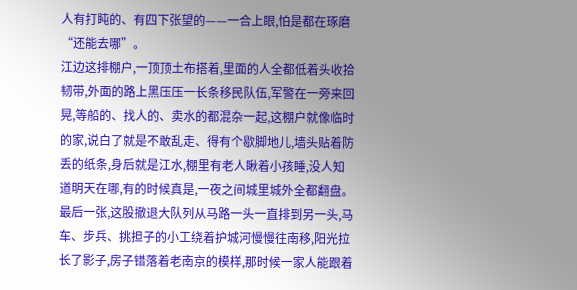人有打盹的、有四下张望的——一合上眼,怕是都在琢磨“还能去哪”。
江边这排棚户,一顶顶土布搭着,里面的人全都低着头收拾韧带,外面的路上黑压压一长条移民队伍,军警在一旁来回晃,等船的、找人的、卖水的都混杂一起,这棚户就像临时的家,说白了就是不敢乱走、得有个歇脚地儿,墙头贴着防丢的纸条,身后就是江水,棚里有老人瞅着小孩睡,没人知道明天在哪,有的时候真是,一夜之间城里城外全都翻盘。
最后一张,这股撤退大队列从马路一头一直排到另一头,马车、步兵、挑担子的小工绕着护城河慢慢往南移,阳光拉长了影子,房子错落着老南京的模样,那时候一家人能跟着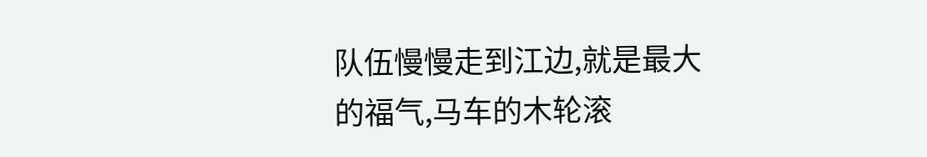队伍慢慢走到江边,就是最大的福气,马车的木轮滚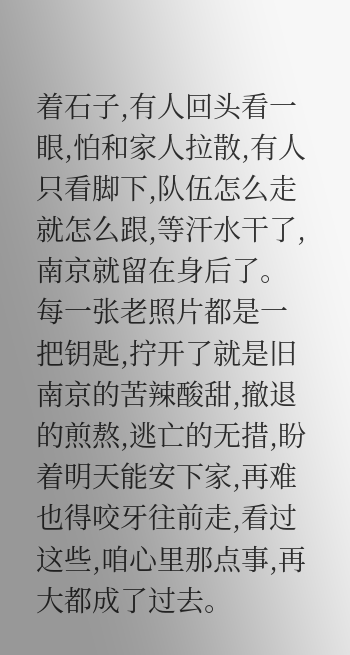着石子,有人回头看一眼,怕和家人拉散,有人只看脚下,队伍怎么走就怎么跟,等汗水干了,南京就留在身后了。
每一张老照片都是一把钥匙,拧开了就是旧南京的苦辣酸甜,撤退的煎熬,逃亡的无措,盼着明天能安下家,再难也得咬牙往前走,看过这些,咱心里那点事,再大都成了过去。